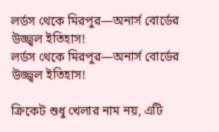লর্ডস থেকে মিরপুর—অনার্স বোর্ডের উজ্জ্বল ইতিহাস!
লর্ডস থেকে মিরপুর—অনার্স বোর্ডের উজ্জ্বল ইতিহাস!

ক্রিকেট শুধু খেলার নাম নয়, এটি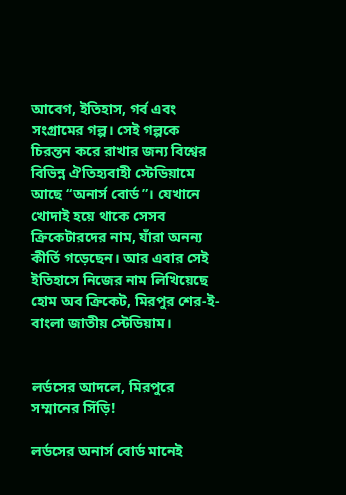আবেগ, ইতিহাস, গর্ব এবং সংগ্রামের গল্প। সেই গল্পকে চিরন্তন করে রাখার জন্য বিশ্বের বিভিন্ন ঐতিহ্যবাহী স্টেডিয়ামে আছে “অনার্স বোর্ড”। যেখানে খোদাই হয়ে থাকে সেসব ক্রিকেটারদের নাম, যাঁরা অনন্য কীর্তি গড়েছেন। আর এবার সেই ইতিহাসে নিজের নাম লিখিয়েছে হোম অব ক্রিকেট, মিরপুর শের-ই-বাংলা জাতীয় স্টেডিয়াম।


লর্ডসের আদলে, মিরপুরে সম্মানের সিঁড়ি!

লর্ডসের অনার্স বোর্ড মানেই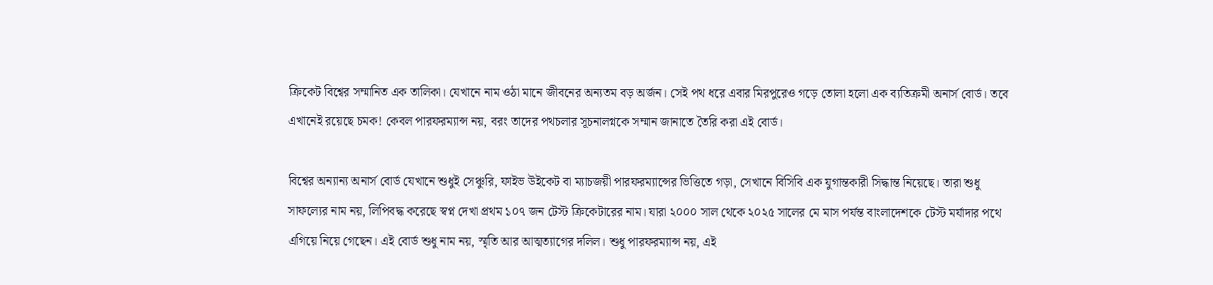ক্রিকেট বিশ্বের সম্মানিত এক তালিকা। যেখানে নাম ওঠা মানে জীবনের অন্যতম বড় অর্জন। সেই পথ ধরে এবার মিরপুরেও গড়ে তোলা হলো এক ব্যতিক্রমী অনার্স বোর্ড। তবে এখানেই রয়েছে চমক! কেবল পারফরম্যান্স নয়, বরং তাদের পথচলার সূচনালগ্নকে সম্মান জানাতে তৈরি করা এই বোর্ড।

বিশ্বের অন্যান্য অনার্স বোর্ড যেখানে শুধুই সেঞ্চুরি, ফাইভ উইকেট বা ম্যাচজয়ী পারফরম্যান্সের ভিত্তিতে গড়া, সেখানে বিসিবি এক যুগান্তকারী সিদ্ধান্ত নিয়েছে। তারা শুধু সাফল্যের নাম নয়, লিপিবদ্ধ করেছে স্বপ্ন দেখা প্রথম ১০৭ জন টেস্ট ক্রিকেটারের নাম। যারা ২০০০ সাল থেকে ২০২৫ সালের মে মাস পর্যন্ত বাংলাদেশকে টেস্ট মর্যাদার পথে এগিয়ে নিয়ে গেছেন। এই বোর্ড শুধু নাম নয়, স্মৃতি আর আত্মত্যাগের দলিল। শুধু পারফরম্যান্স নয়, এই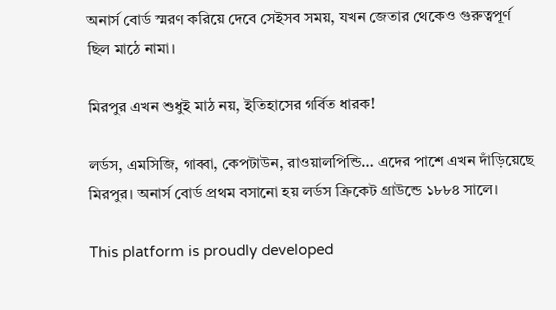অনার্স বোর্ড স্মরণ করিয়ে দেবে সেইসব সময়, যখন জেতার থেকেও গুরুত্বপূর্ণ ছিল মাঠে নামা।

মিরপুর এখন শুধুই মাঠ নয়, ইতিহাসের গর্বিত ধারক!

লর্ডস, এমসিজি, গাব্বা, কেপটাউন, রাওয়ালপিন্ডি… এদের পাশে এখন দাঁড়িয়েছে মিরপুর। অনার্স বোর্ড প্রথম বসানো হয় লর্ডস ক্রিকেট গ্রাউন্ডে ১৮৮৪ সালে।

This platform is proudly developed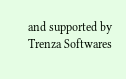and supported by Trenza Softwares